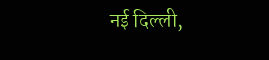नई दिल्ली,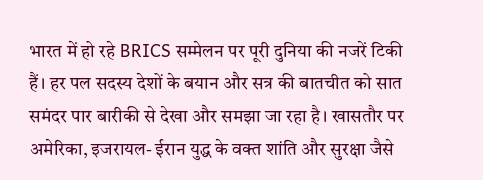भारत में हो रहे BRICS सम्मेलन पर पूरी दुनिया की नजरें टिकी हैं। हर पल सदस्य देशों के बयान और सत्र की बातचीत को सात समंदर पार बारीकी से देखा और समझा जा रहा है। खासतौर पर अमेरिका, इजरायल- ईरान युद्ध के वक्त शांति और सुरक्षा जैसे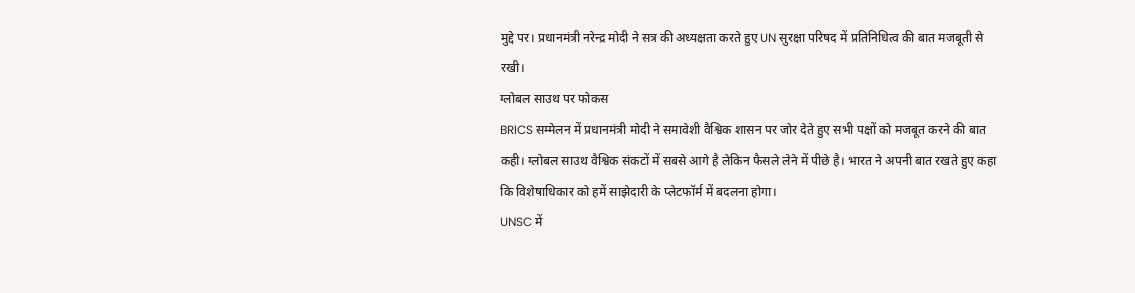मुद्दे पर। प्रधानमंत्री नरेन्द्र मोदी ने सत्र की अध्यक्षता करते हुए UN सुरक्षा परिषद में प्रतिनिधित्व की बात मजबूती से रखी।
ग्लोबल साउथ पर फोकस
BRICS सम्मेलन में प्रधानमंत्री मोदी ने समावेशी वैश्विक शासन पर जोर देते हुए सभी पक्षों को मजबूत करने की बात कही। ग्लोबल साउथ वैश्विक संकटों में सबसे आगे है लेकिन फैसले लेने में पीछे है। भारत ने अपनी बात रखते हुए कहा कि विशेषाधिकार को हमें साझेदारी के प्लेटफॉर्म में बदलना होगा।
UNSC में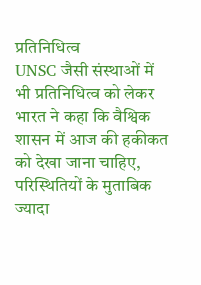प्रतिनिधित्व
UNSC जैसी संस्थाओं में भी प्रतिनिधित्व को लेकर भारत ने कहा कि वैश्विक शासन में आज की हकीकत को देखा जाना चाहिए, परिस्थितियों के मुताबिक ज्यादा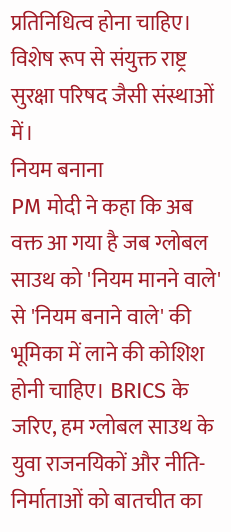प्रतिनिधित्व होना चाहिए। विशेष रूप से संयुक्त राष्ट्र सुरक्षा परिषद जैसी संस्थाओं में।
नियम बनाना
PM मोदी ने कहा कि अब वक्त आ गया है जब ग्लोबल साउथ को 'नियम मानने वाले' से 'नियम बनाने वाले' की भूमिका में लाने की कोशिश होनी चाहिए। BRICS के जरिए, हम ग्लोबल साउथ के युवा राजनयिकों और नीति-निर्माताओं को बातचीत का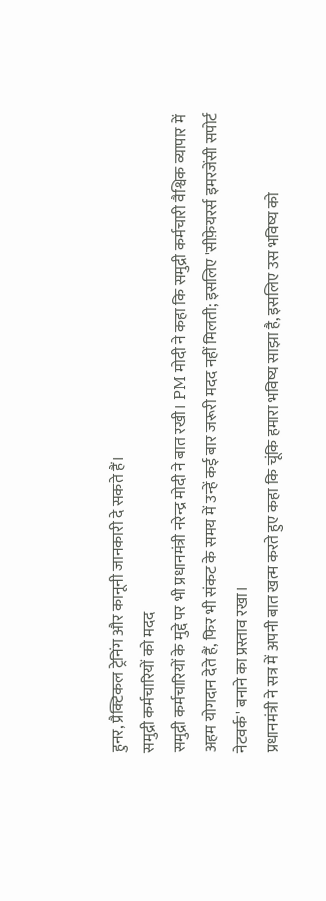हुनर, प्रैक्टिकल ट्रेनिंग और कानूनी जानकारी दे सकते हैं।
समुद्री कर्मचारियों को मदद
समुद्री कर्मचारियों के मुद्दे पर भी प्रधानमंत्री नरेन्द्र मोदी ने बात रखी। PM मोदी ने कहा कि समुद्री कर्मचारी वैश्विक व्यापार में अहम योगदान देते हैं, फिर भी संकट के समय में उन्हें कई बार जरूरी मदद नहीं मिलती; इसलिए 'सीफ़ेयरर्स इमरजेंसी सपोर्ट नेटवर्क' बनाने का प्रस्ताव रखा।
प्रधानमंत्री ने सत्र में अपनी बात खत्म करते हुए कहा कि चूंकि हमारा भविष्य साझा है, इसलिए उस भविष्य को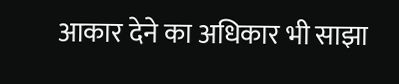आकार देने का अधिकार भी साझा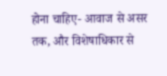होना चाहिए- आवाज से असर तक, और विशेषाधिकार से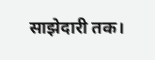साझेदारी तक।